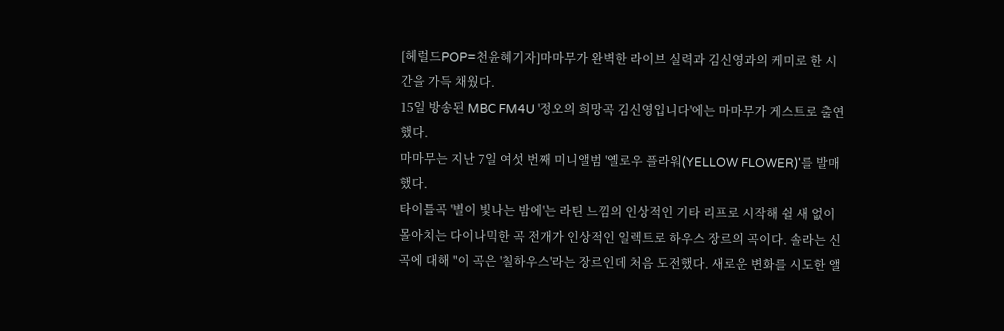[헤럴드POP=천윤혜기자]마마무가 완벽한 라이브 실력과 김신영과의 케미로 한 시간을 가득 채웠다.
15일 방송된 MBC FM4U '정오의 희망곡 김신영입니다'에는 마마무가 게스트로 출연했다.
마마무는 지난 7일 여섯 번째 미니앨범 '옐로우 플라워(YELLOW FLOWER)'를 발매했다.
타이틀곡 '별이 빛나는 밤에'는 라틴 느낌의 인상적인 기타 리프로 시작해 쉴 새 없이 몰아치는 다이나믹한 곡 전개가 인상적인 일렉트로 하우스 장르의 곡이다. 솔라는 신곡에 대해 "이 곡은 '칠하우스'라는 장르인데 처음 도전했다. 새로운 변화를 시도한 앨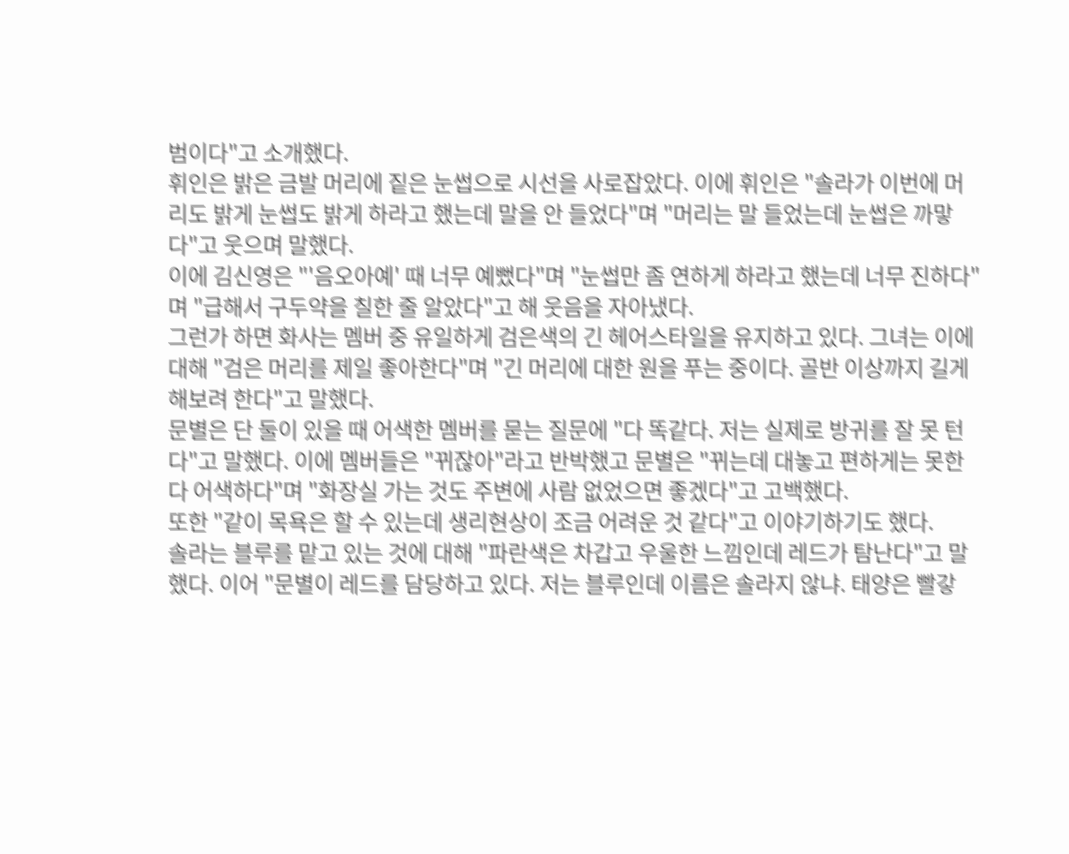범이다"고 소개했다.
휘인은 밝은 금발 머리에 짙은 눈썹으로 시선을 사로잡았다. 이에 휘인은 "솔라가 이번에 머리도 밝게 눈썹도 밝게 하라고 했는데 말을 안 들었다"며 "머리는 말 들었는데 눈썹은 까맣다"고 웃으며 말했다.
이에 김신영은 "'음오아예' 때 너무 예뻤다"며 "눈썹만 좀 연하게 하라고 했는데 너무 진하다"며 "급해서 구두약을 칠한 줄 알았다"고 해 웃음을 자아냈다.
그런가 하면 화사는 멤버 중 유일하게 검은색의 긴 헤어스타일을 유지하고 있다. 그녀는 이에 대해 "검은 머리를 제일 좋아한다"며 "긴 머리에 대한 원을 푸는 중이다. 골반 이상까지 길게 해보려 한다"고 말했다.
문별은 단 둘이 있을 때 어색한 멤버를 묻는 질문에 "다 똑같다. 저는 실제로 방귀를 잘 못 턴다"고 말했다. 이에 멤버들은 "뀌잖아"라고 반박했고 문별은 "뀌는데 대놓고 편하게는 못한다 어색하다"며 "화장실 가는 것도 주변에 사람 없었으면 좋겠다"고 고백했다.
또한 "같이 목욕은 할 수 있는데 생리현상이 조금 어려운 것 같다"고 이야기하기도 했다.
솔라는 블루를 맡고 있는 것에 대해 "파란색은 차갑고 우울한 느낌인데 레드가 탐난다"고 말했다. 이어 "문별이 레드를 담당하고 있다. 저는 블루인데 이름은 솔라지 않냐. 태양은 빨갛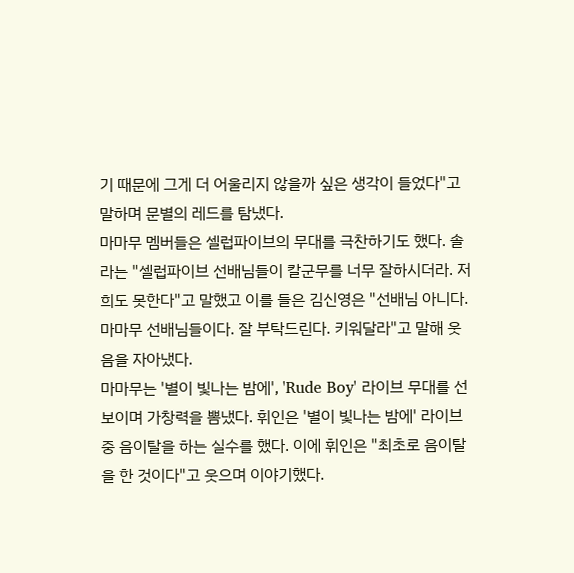기 때문에 그게 더 어울리지 않을까 싶은 생각이 들었다"고 말하며 문별의 레드를 탐냈다.
마마무 멤버들은 셀럽파이브의 무대를 극찬하기도 했다. 솔라는 "셀럽파이브 선배님들이 칼군무를 너무 잘하시더라. 저희도 못한다"고 말했고 이를 들은 김신영은 "선배님 아니다. 마마무 선배님들이다. 잘 부탁드린다. 키워달라"고 말해 웃음을 자아냈다.
마마무는 '별이 빛나는 밤에', 'Rude Boy' 라이브 무대를 선보이며 가창력을 뽐냈다. 휘인은 '별이 빛나는 밤에' 라이브 중 음이탈을 하는 실수를 했다. 이에 휘인은 "최초로 음이탈을 한 것이다"고 웃으며 이야기했다.